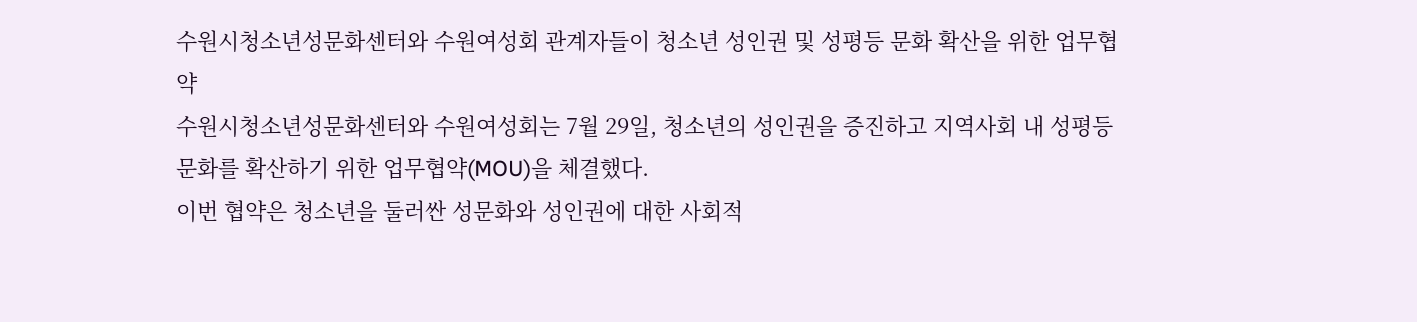수원시청소년성문화센터와 수원여성회 관계자들이 청소년 성인권 및 성평등 문화 확산을 위한 업무협약
수원시청소년성문화센터와 수원여성회는 7월 29일, 청소년의 성인권을 증진하고 지역사회 내 성평등 문화를 확산하기 위한 업무협약(MOU)을 체결했다.
이번 협약은 청소년을 둘러싼 성문화와 성인권에 대한 사회적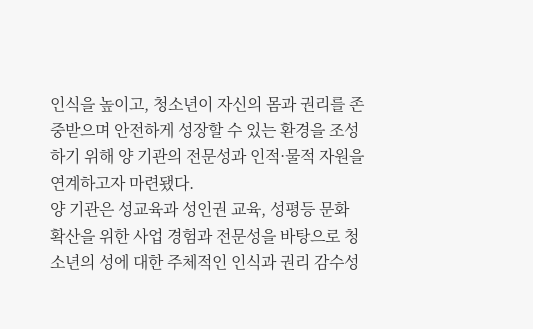인식을 높이고, 청소년이 자신의 몸과 권리를 존중받으며 안전하게 성장할 수 있는 환경을 조성하기 위해 양 기관의 전문성과 인적·물적 자원을 연계하고자 마련됐다.
양 기관은 성교육과 성인권 교육, 성평등 문화 확산을 위한 사업 경험과 전문성을 바탕으로 청소년의 성에 대한 주체적인 인식과 권리 감수성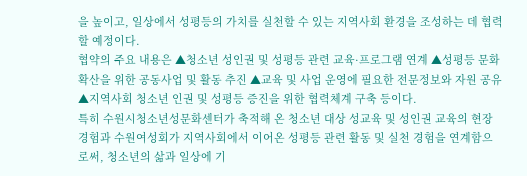을 높이고, 일상에서 성평등의 가치를 실천할 수 있는 지역사회 환경을 조성하는 데 협력할 예정이다.
협약의 주요 내용은 ▲청소년 성인권 및 성평등 관련 교육·프로그램 연계 ▲성평등 문화 확산을 위한 공동사업 및 활동 추진 ▲교육 및 사업 운영에 필요한 전문정보와 자원 공유 ▲지역사회 청소년 인권 및 성평등 증진을 위한 협력체계 구축 등이다.
특히 수원시청소년성문화센터가 축적해 온 청소년 대상 성교육 및 성인권 교육의 현장 경험과 수원여성회가 지역사회에서 이어온 성평등 관련 활동 및 실천 경험을 연계함으로써, 청소년의 삶과 일상에 기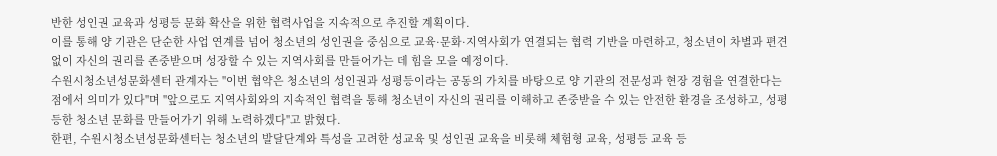반한 성인권 교육과 성평등 문화 확산을 위한 협력사업을 지속적으로 추진할 계획이다.
이를 통해 양 기관은 단순한 사업 연계를 넘어 청소년의 성인권을 중심으로 교육·문화·지역사회가 연결되는 협력 기반을 마련하고, 청소년이 차별과 편견 없이 자신의 권리를 존중받으며 성장할 수 있는 지역사회를 만들어가는 데 힘을 모을 예정이다.
수원시청소년성문화센터 관계자는 "이번 협약은 청소년의 성인권과 성평등이라는 공동의 가치를 바탕으로 양 기관의 전문성과 현장 경험을 연결한다는 점에서 의미가 있다"며 "앞으로도 지역사회와의 지속적인 협력을 통해 청소년이 자신의 권리를 이해하고 존중받을 수 있는 안전한 환경을 조성하고, 성평등한 청소년 문화를 만들어가기 위해 노력하겠다"고 밝혔다.
한편, 수원시청소년성문화센터는 청소년의 발달단계와 특성을 고려한 성교육 및 성인권 교육을 비롯해 체험형 교육, 성평등 교육 등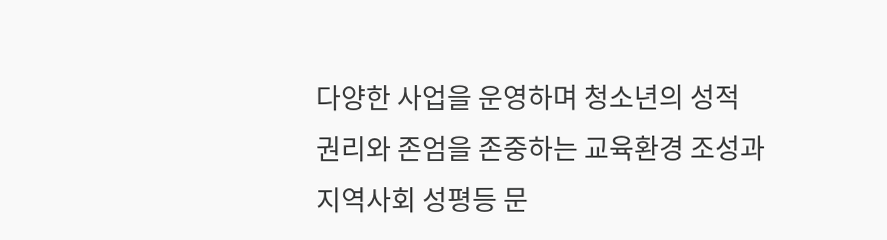다양한 사업을 운영하며 청소년의 성적 권리와 존엄을 존중하는 교육환경 조성과 지역사회 성평등 문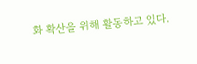화 확산을 위해 활동하고 있다.